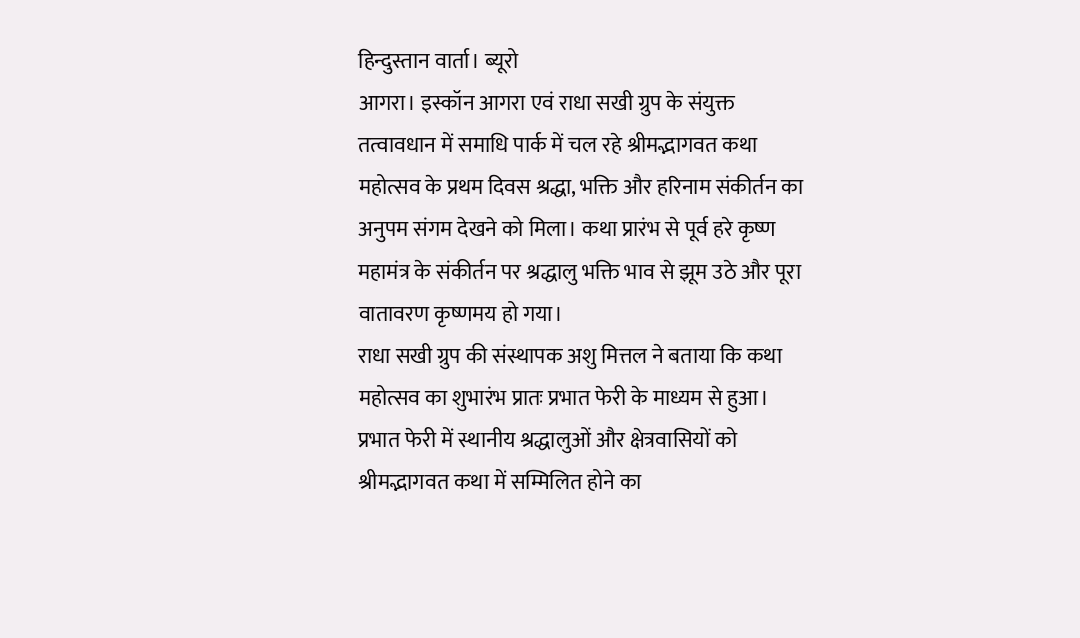हिन्दुस्तान वार्ता। ब्यूरो
आगरा। इस्कॉन आगरा एवं राधा सखी ग्रुप के संयुक्त तत्वावधान में समाधि पार्क में चल रहे श्रीमद्भागवत कथा महोत्सव के प्रथम दिवस श्रद्धा, भक्ति और हरिनाम संकीर्तन का अनुपम संगम देखने को मिला। कथा प्रारंभ से पूर्व हरे कृष्ण महामंत्र के संकीर्तन पर श्रद्धालु भक्ति भाव से झूम उठे और पूरा वातावरण कृष्णमय हो गया।
राधा सखी ग्रुप की संस्थापक अशु मित्तल ने बताया कि कथा महोत्सव का शुभारंभ प्रातः प्रभात फेरी के माध्यम से हुआ। प्रभात फेरी में स्थानीय श्रद्धालुओं और क्षेत्रवासियों को श्रीमद्भागवत कथा में सम्मिलित होने का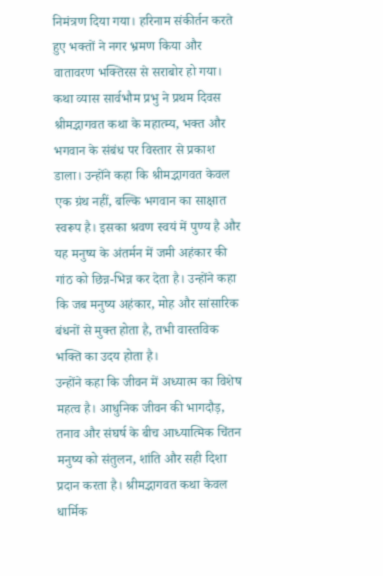निमंत्रण दिया गया। हरिनाम संकीर्तन करते हुए भक्तों ने नगर भ्रमण किया और वातावरण भक्तिरस से सराबोर हो गया।
कथा व्यास सार्वभौम प्रभु ने प्रथम दिवस श्रीमद्भागवत कथा के महात्म्य, भक्त और भगवान के संबंध पर विस्तार से प्रकाश डाला। उन्होंने कहा कि श्रीमद्भागवत केवल एक ग्रंथ नहीं, बल्कि भगवान का साक्षात स्वरूप है। इसका श्रवण स्वयं में पुण्य है और यह मनुष्य के अंतर्मन में जमी अहंकार की गांठ को छिन्न-भिन्न कर देता है। उन्होंने कहा कि जब मनुष्य अहंकार, मोह और सांसारिक बंधनों से मुक्त होता है, तभी वास्तविक भक्ति का उदय होता है।
उन्होंने कहा कि जीवन में अध्यात्म का विशेष महत्व है। आधुनिक जीवन की भागदौड़, तनाव और संघर्ष के बीच आध्यात्मिक चिंतन मनुष्य को संतुलन, शांति और सही दिशा प्रदान करता है। श्रीमद्भागवत कथा केवल धार्मिक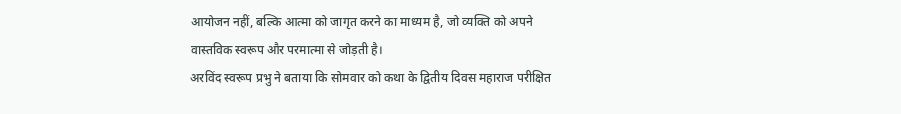आयोजन नहीं, बल्कि आत्मा को जागृत करने का माध्यम है, जो व्यक्ति को अपने वास्तविक स्वरूप और परमात्मा से जोड़ती है।
अरविंद स्वरूप प्रभु ने बताया कि सोमवार को कथा के द्वितीय दिवस महाराज परीक्षित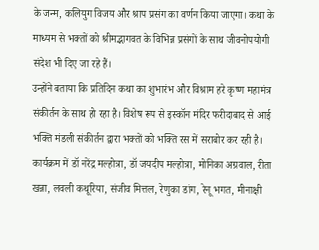के जन्म, कलियुग विजय और श्राप प्रसंग का वर्णन किया जाएगा। कथा के माध्यम से भक्तों को श्रीमद्भागवत के विभिन्न प्रसंगों के साथ जीवनोपयोगी संदेश भी दिए जा रहे हैं।
उन्होंने बताया कि प्रतिदिन कथा का शुभारंभ और विश्राम हरे कृष्ण महामंत्र संकीर्तन के साथ हो रहा है। विशेष रूप से इस्कॉन मंदिर फरीदाबाद से आई भक्ति मंडली संकीर्तन द्वारा भक्तों को भक्ति रस में सराबोर कर रही है।
कार्यक्रम में डॉ नरेंद्र मल्होत्रा, डॉ जयदीप मल्होत्रा, मोनिका अग्रवाल, रीता खन्ना, लवली कथूरिया, संजीव मित्तल, रेणुका डांग, रेनू भगत, मीनाक्षी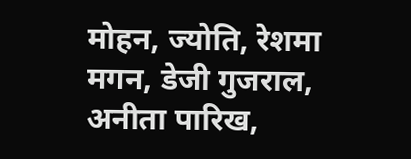मोहन, ज्योति, रेशमा मगन, डेजी गुजराल, अनीता पारिख,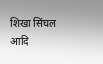शिखा सिंघल आदि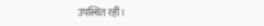उपस्थित रहीं।